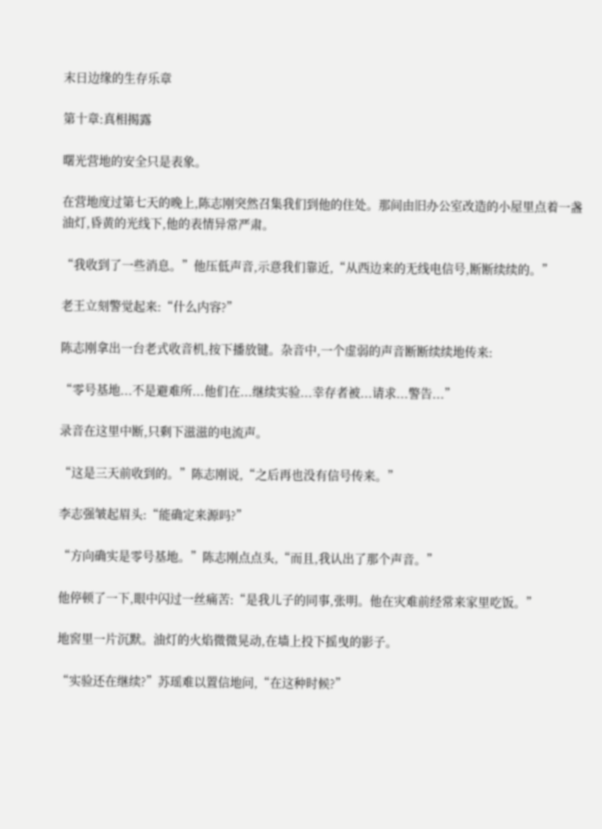末日边缘的生存乐章

第十章:真相揭露

曙光营地的安全只是表象。

在营地度过第七天的晚上,陈志刚突然召集我们到他的住处。那间由旧办公室改造的小屋里点着一盏油灯,昏黄的光线下,他的表情异常严肃。

“我收到了一些消息。”他压低声音,示意我们靠近,“从西边来的无线电信号,断断续续的。”

老王立刻警觉起来:“什么内容?”

陈志刚拿出一台老式收音机,按下播放键。杂音中,一个虚弱的声音断断续续地传来:

“零号基地...不是避难所...他们在...继续实验...幸存者被...请求...警告...”

录音在这里中断,只剩下滋滋的电流声。

“这是三天前收到的。”陈志刚说,“之后再也没有信号传来。”

李志强皱起眉头:“能确定来源吗?”

“方向确实是零号基地。”陈志刚点点头,“而且,我认出了那个声音。”

他停顿了一下,眼中闪过一丝痛苦:“是我儿子的同事,张明。他在灾难前经常来家里吃饭。”

地窖里一片沉默。油灯的火焰微微晃动,在墙上投下摇曳的影子。

“实验还在继续?”苏瑶难以置信地问,“在这种时候?”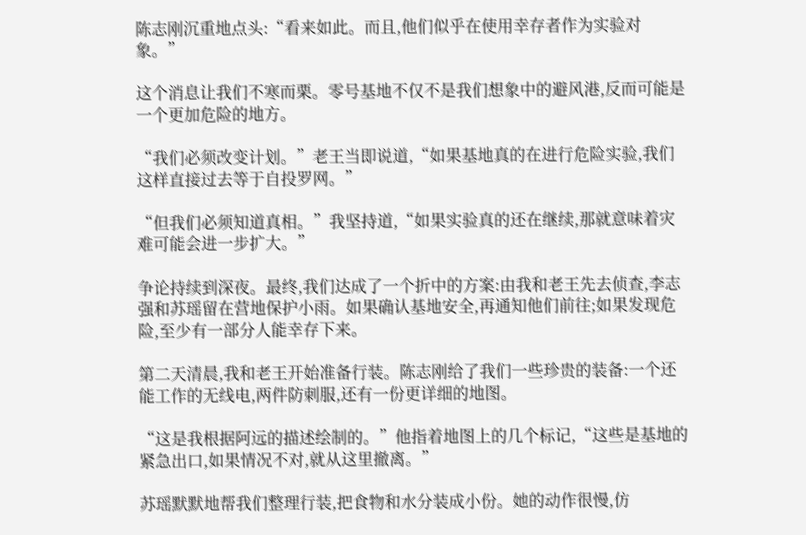陈志刚沉重地点头:“看来如此。而且,他们似乎在使用幸存者作为实验对象。”

这个消息让我们不寒而栗。零号基地不仅不是我们想象中的避风港,反而可能是一个更加危险的地方。

“我们必须改变计划。”老王当即说道,“如果基地真的在进行危险实验,我们这样直接过去等于自投罗网。”

“但我们必须知道真相。”我坚持道,“如果实验真的还在继续,那就意味着灾难可能会进一步扩大。”

争论持续到深夜。最终,我们达成了一个折中的方案:由我和老王先去侦查,李志强和苏瑶留在营地保护小雨。如果确认基地安全,再通知他们前往;如果发现危险,至少有一部分人能幸存下来。

第二天清晨,我和老王开始准备行装。陈志刚给了我们一些珍贵的装备:一个还能工作的无线电,两件防刺服,还有一份更详细的地图。

“这是我根据阿远的描述绘制的。”他指着地图上的几个标记,“这些是基地的紧急出口,如果情况不对,就从这里撤离。”

苏瑶默默地帮我们整理行装,把食物和水分装成小份。她的动作很慢,仿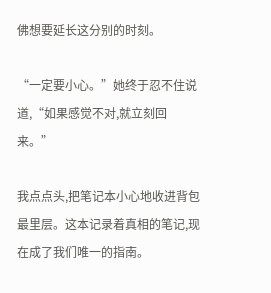佛想要延长这分别的时刻。

“一定要小心。”她终于忍不住说道,“如果感觉不对,就立刻回来。”

我点点头,把笔记本小心地收进背包最里层。这本记录着真相的笔记,现在成了我们唯一的指南。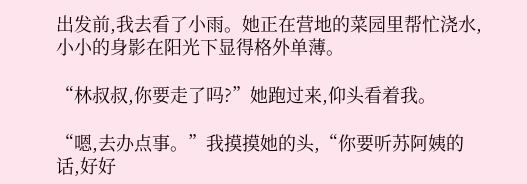出发前,我去看了小雨。她正在营地的菜园里帮忙浇水,小小的身影在阳光下显得格外单薄。

“林叔叔,你要走了吗?”她跑过来,仰头看着我。

“嗯,去办点事。”我摸摸她的头,“你要听苏阿姨的话,好好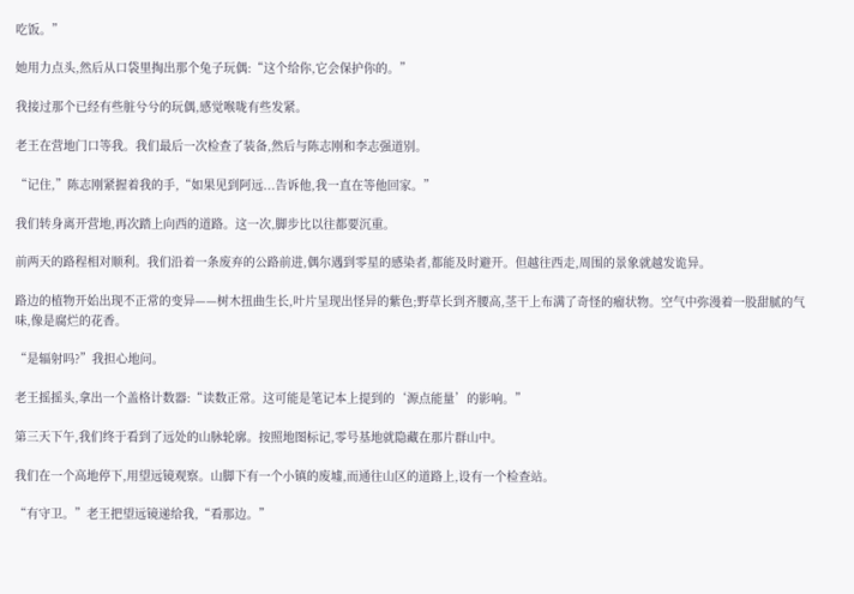吃饭。”

她用力点头,然后从口袋里掏出那个兔子玩偶:“这个给你,它会保护你的。”

我接过那个已经有些脏兮兮的玩偶,感觉喉咙有些发紧。

老王在营地门口等我。我们最后一次检查了装备,然后与陈志刚和李志强道别。

“记住,”陈志刚紧握着我的手,“如果见到阿远...告诉他,我一直在等他回家。”

我们转身离开营地,再次踏上向西的道路。这一次,脚步比以往都要沉重。

前两天的路程相对顺利。我们沿着一条废弃的公路前进,偶尔遇到零星的感染者,都能及时避开。但越往西走,周围的景象就越发诡异。

路边的植物开始出现不正常的变异——树木扭曲生长,叶片呈现出怪异的紫色;野草长到齐腰高,茎干上布满了奇怪的瘤状物。空气中弥漫着一股甜腻的气味,像是腐烂的花香。

“是辐射吗?”我担心地问。

老王摇摇头,拿出一个盖格计数器:“读数正常。这可能是笔记本上提到的‘源点能量’的影响。”

第三天下午,我们终于看到了远处的山脉轮廓。按照地图标记,零号基地就隐藏在那片群山中。

我们在一个高地停下,用望远镜观察。山脚下有一个小镇的废墟,而通往山区的道路上,设有一个检查站。

“有守卫。”老王把望远镜递给我,“看那边。”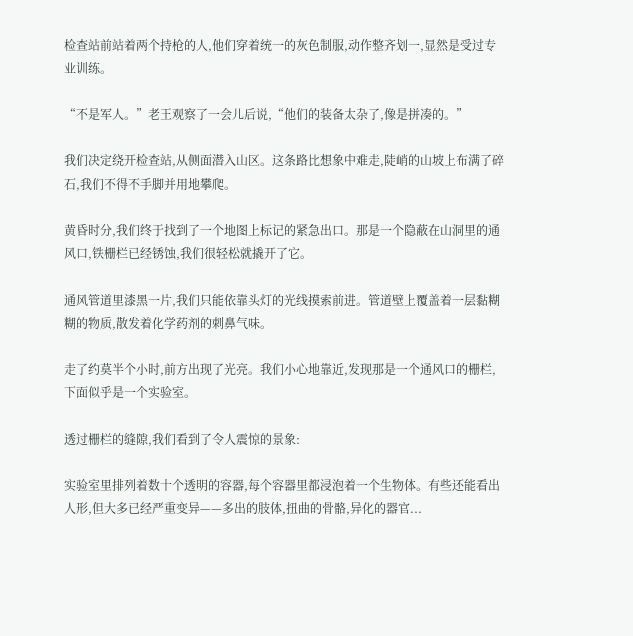检查站前站着两个持枪的人,他们穿着统一的灰色制服,动作整齐划一,显然是受过专业训练。

“不是军人。”老王观察了一会儿后说,“他们的装备太杂了,像是拼凑的。”

我们决定绕开检查站,从侧面潜入山区。这条路比想象中难走,陡峭的山坡上布满了碎石,我们不得不手脚并用地攀爬。

黄昏时分,我们终于找到了一个地图上标记的紧急出口。那是一个隐蔽在山洞里的通风口,铁栅栏已经锈蚀,我们很轻松就撬开了它。

通风管道里漆黑一片,我们只能依靠头灯的光线摸索前进。管道壁上覆盖着一层黏糊糊的物质,散发着化学药剂的刺鼻气味。

走了约莫半个小时,前方出现了光亮。我们小心地靠近,发现那是一个通风口的栅栏,下面似乎是一个实验室。

透过栅栏的缝隙,我们看到了令人震惊的景象:

实验室里排列着数十个透明的容器,每个容器里都浸泡着一个生物体。有些还能看出人形,但大多已经严重变异——多出的肢体,扭曲的骨骼,异化的器官...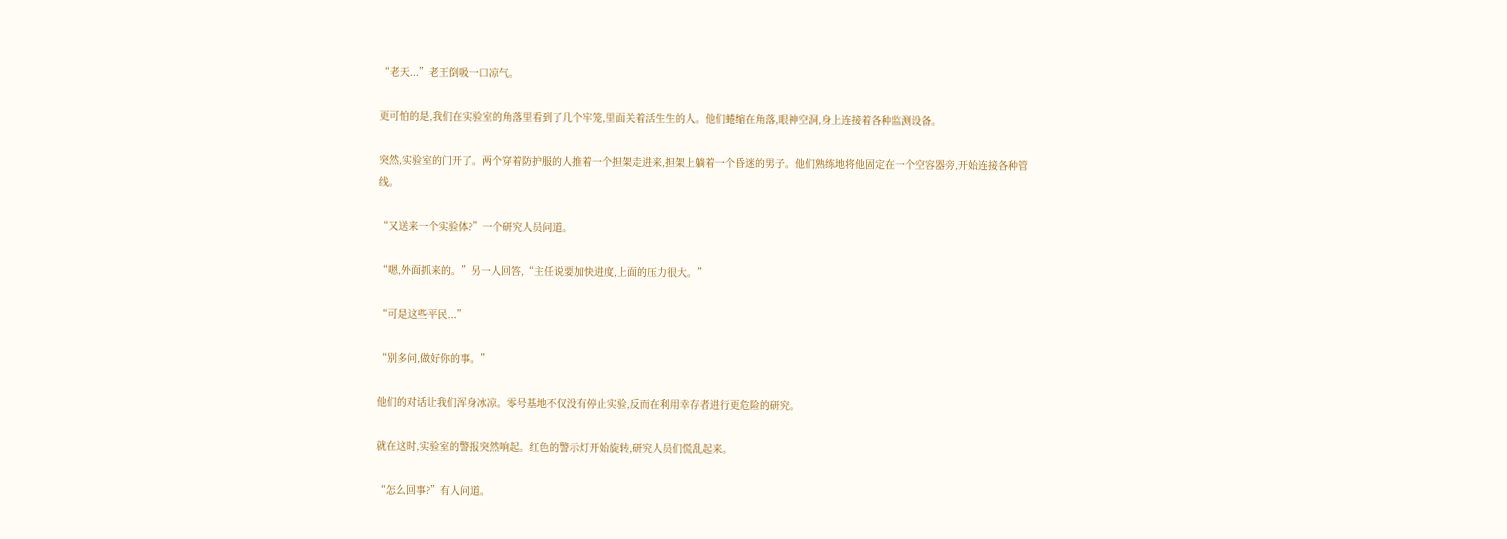“老天...”老王倒吸一口凉气。

更可怕的是,我们在实验室的角落里看到了几个牢笼,里面关着活生生的人。他们蜷缩在角落,眼神空洞,身上连接着各种监测设备。

突然,实验室的门开了。两个穿着防护服的人推着一个担架走进来,担架上躺着一个昏迷的男子。他们熟练地将他固定在一个空容器旁,开始连接各种管线。

“又送来一个实验体?”一个研究人员问道。

“嗯,外面抓来的。”另一人回答,“主任说要加快进度,上面的压力很大。”

“可是这些平民...”

“别多问,做好你的事。”

他们的对话让我们浑身冰凉。零号基地不仅没有停止实验,反而在利用幸存者进行更危险的研究。

就在这时,实验室的警报突然响起。红色的警示灯开始旋转,研究人员们慌乱起来。

“怎么回事?”有人问道。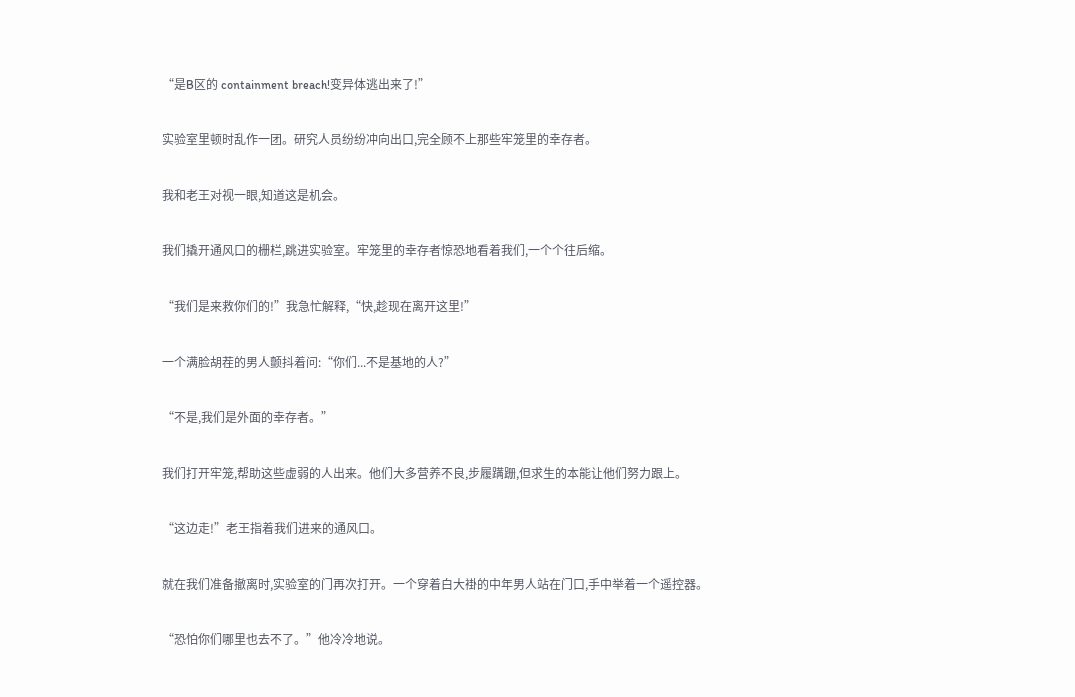“是B区的 containment breach!变异体逃出来了!”

实验室里顿时乱作一团。研究人员纷纷冲向出口,完全顾不上那些牢笼里的幸存者。

我和老王对视一眼,知道这是机会。

我们撬开通风口的栅栏,跳进实验室。牢笼里的幸存者惊恐地看着我们,一个个往后缩。

“我们是来救你们的!”我急忙解释,“快,趁现在离开这里!”

一个满脸胡茬的男人颤抖着问:“你们...不是基地的人?”

“不是,我们是外面的幸存者。”

我们打开牢笼,帮助这些虚弱的人出来。他们大多营养不良,步履蹒跚,但求生的本能让他们努力跟上。

“这边走!”老王指着我们进来的通风口。

就在我们准备撤离时,实验室的门再次打开。一个穿着白大褂的中年男人站在门口,手中举着一个遥控器。

“恐怕你们哪里也去不了。”他冷冷地说。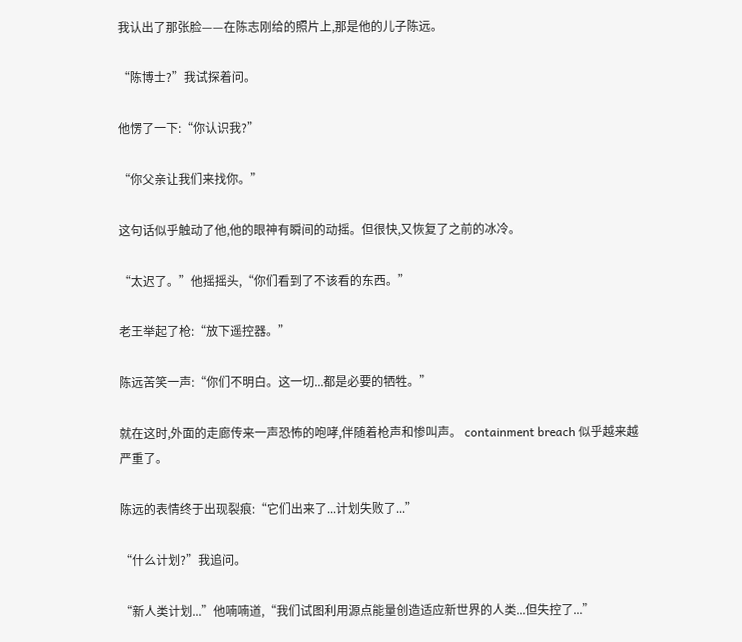我认出了那张脸——在陈志刚给的照片上,那是他的儿子陈远。

“陈博士?”我试探着问。

他愣了一下:“你认识我?”

“你父亲让我们来找你。”

这句话似乎触动了他,他的眼神有瞬间的动摇。但很快,又恢复了之前的冰冷。

“太迟了。”他摇摇头,“你们看到了不该看的东西。”

老王举起了枪:“放下遥控器。”

陈远苦笑一声:“你们不明白。这一切...都是必要的牺牲。”

就在这时,外面的走廊传来一声恐怖的咆哮,伴随着枪声和惨叫声。 containment breach 似乎越来越严重了。

陈远的表情终于出现裂痕:“它们出来了...计划失败了...”

“什么计划?”我追问。

“新人类计划...”他喃喃道,“我们试图利用源点能量创造适应新世界的人类...但失控了...”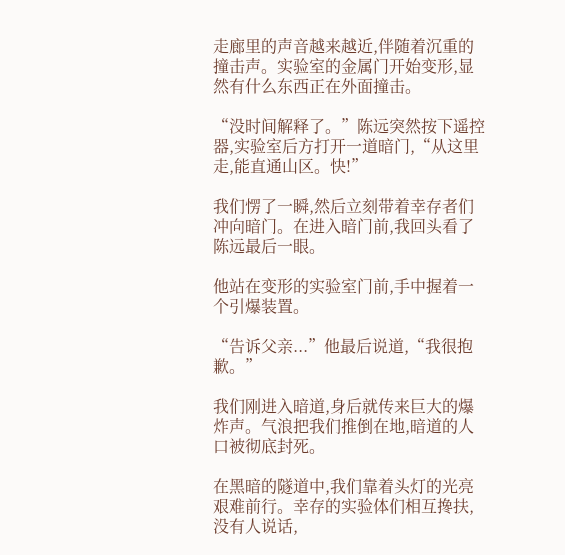走廊里的声音越来越近,伴随着沉重的撞击声。实验室的金属门开始变形,显然有什么东西正在外面撞击。

“没时间解释了。”陈远突然按下遥控器,实验室后方打开一道暗门,“从这里走,能直通山区。快!”

我们愣了一瞬,然后立刻带着幸存者们冲向暗门。在进入暗门前,我回头看了陈远最后一眼。

他站在变形的实验室门前,手中握着一个引爆装置。

“告诉父亲...”他最后说道,“我很抱歉。”

我们刚进入暗道,身后就传来巨大的爆炸声。气浪把我们推倒在地,暗道的人口被彻底封死。

在黑暗的隧道中,我们靠着头灯的光亮艰难前行。幸存的实验体们相互搀扶,没有人说话,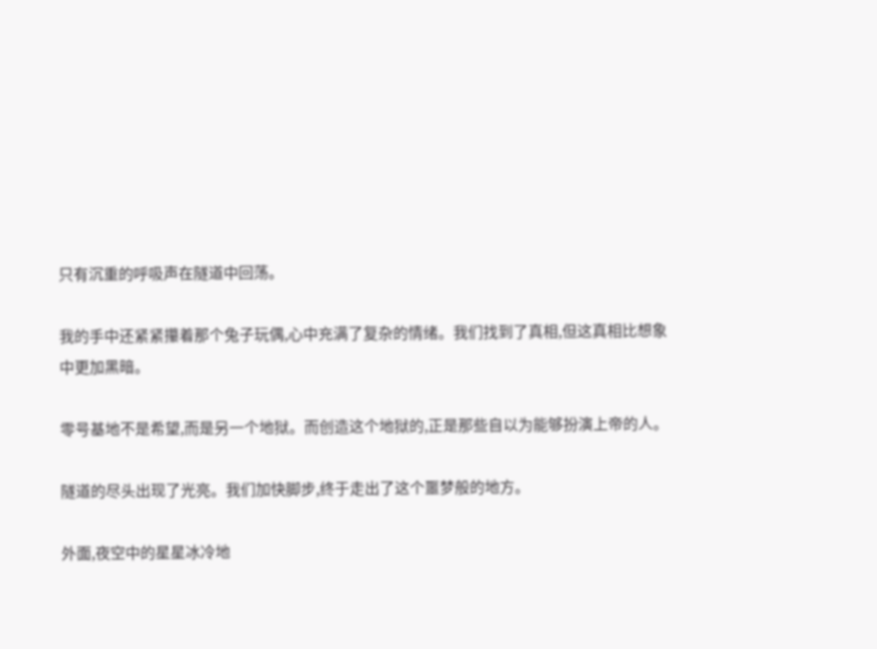只有沉重的呼吸声在隧道中回荡。

我的手中还紧紧攥着那个兔子玩偶,心中充满了复杂的情绪。我们找到了真相,但这真相比想象中更加黑暗。

零号基地不是希望,而是另一个地狱。而创造这个地狱的,正是那些自以为能够扮演上帝的人。

隧道的尽头出现了光亮。我们加快脚步,终于走出了这个噩梦般的地方。

外面,夜空中的星星冰冷地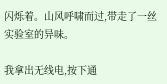闪烁着。山风呼啸而过,带走了一丝实验室的异味。

我拿出无线电,按下通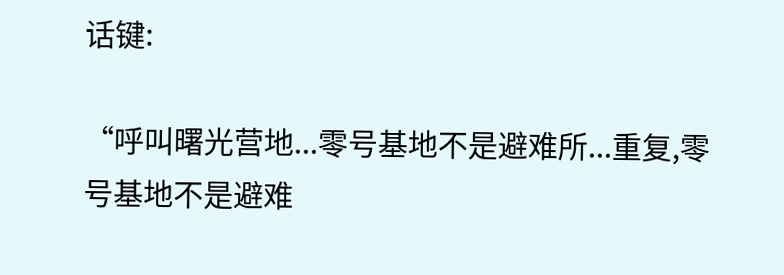话键:

“呼叫曙光营地...零号基地不是避难所...重复,零号基地不是避难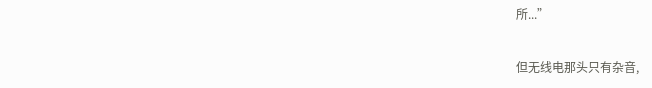所...”

但无线电那头只有杂音,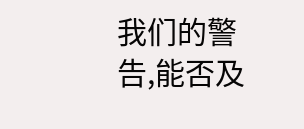我们的警告,能否及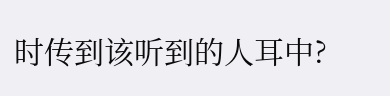时传到该听到的人耳中?